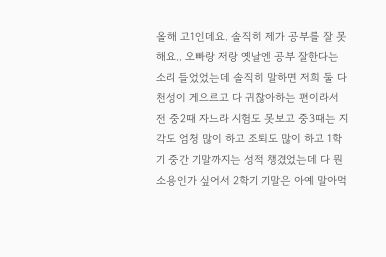올해 고1인데요. 솔직히 제가 공부를 잘 못해요.. 오빠랑 저랑 옛날엔 공부 잘한다는 소리 들었었는데 솔직히 말하면 저희 둘 다 천성이 게으르고 다 귀찮아하는 편이라서 전 중2때 자느라 시험도 못보고 중3때는 지각도 엄청 많이 하고 조퇴도 많이 하고 1학기 중간 기말까지는 성적 챙겼었는데 다 뭔 소용인가 싶어서 2학기 기말은 아예 말아먹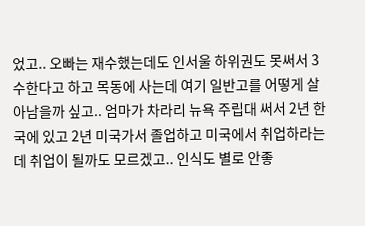었고.. 오빠는 재수했는데도 인서울 하위권도 못써서 3수한다고 하고 목동에 사는데 여기 일반고를 어떻게 살아남을까 싶고.. 엄마가 차라리 뉴욕 주립대 써서 2년 한국에 있고 2년 미국가서 졸업하고 미국에서 취업하라는데 취업이 될까도 모르겠고.. 인식도 별로 안좋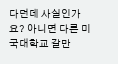다던데 사실인가요? 아니면 다른 미국대학교 갈만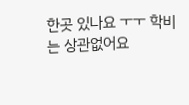한곳 있나요 ㅜㅜ 학비는 상관없어요